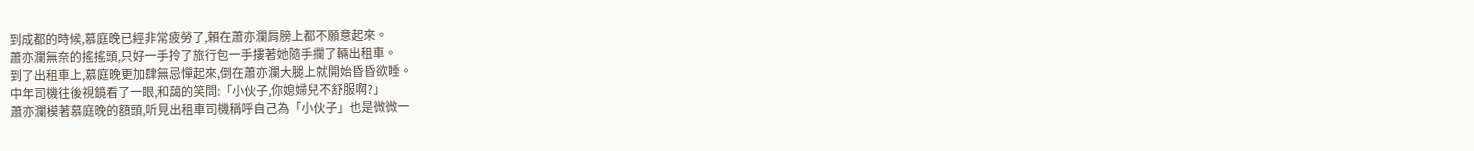到成都的時候,慕庭晚已經非常疲勞了,賴在蕭亦瀾肩膀上都不願意起來。
蕭亦瀾無奈的搖搖頭,只好一手拎了旅行包一手摟著她隨手攔了輛出租車。
到了出租車上,慕庭晚更加肆無忌憚起來,倒在蕭亦瀾大腿上就開始昏昏欲睡。
中年司機往後視鏡看了一眼,和藹的笑問:「小伙子,你媳婦兒不舒服啊?」
蕭亦瀾模著慕庭晚的額頭,听見出租車司機稱呼自己為「小伙子」也是微微一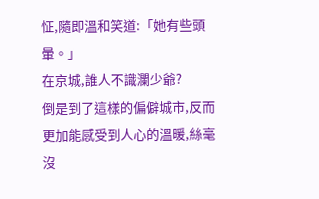怔,隨即溫和笑道:「她有些頭暈。」
在京城,誰人不識瀾少爺?
倒是到了這樣的偏僻城市,反而更加能感受到人心的溫暖,絲毫沒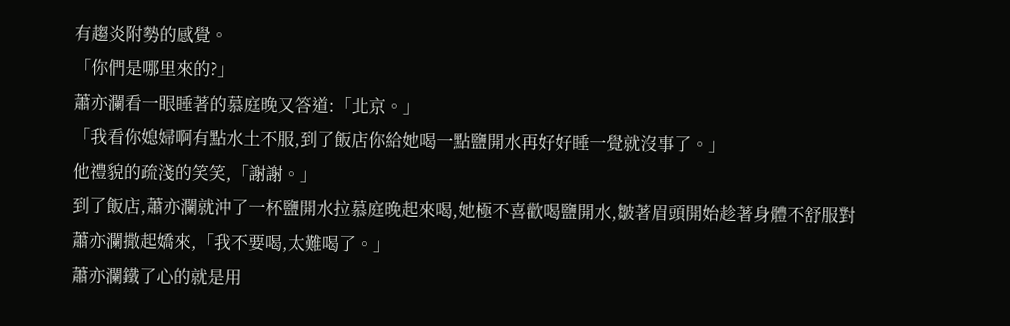有趨炎附勢的感覺。
「你們是哪里來的?」
蕭亦瀾看一眼睡著的慕庭晚又答道:「北京。」
「我看你媳婦啊有點水土不服,到了飯店你給她喝一點鹽開水再好好睡一覺就沒事了。」
他禮貌的疏淺的笑笑,「謝謝。」
到了飯店,蕭亦瀾就沖了一杯鹽開水拉慕庭晚起來喝,她極不喜歡喝鹽開水,皺著眉頭開始趁著身體不舒服對蕭亦瀾撒起嬌來,「我不要喝,太難喝了。」
蕭亦瀾鐵了心的就是用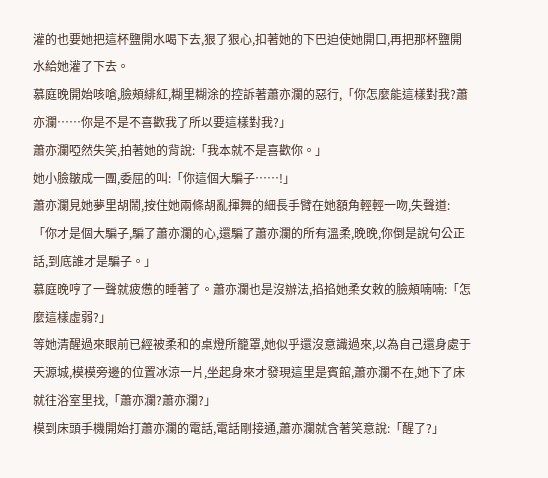灌的也要她把這杯鹽開水喝下去,狠了狠心,扣著她的下巴迫使她開口,再把那杯鹽開水給她灌了下去。
慕庭晚開始咳嗆,臉頰緋紅,糊里糊涂的控訴著蕭亦瀾的惡行,「你怎麼能這樣對我?蕭亦瀾……你是不是不喜歡我了所以要這樣對我?」
蕭亦瀾啞然失笑,拍著她的背說:「我本就不是喜歡你。」
她小臉皺成一團,委屈的叫:「你這個大騙子……!」
蕭亦瀾見她夢里胡鬧,按住她兩條胡亂揮舞的細長手臂在她額角輕輕一吻,失聲道:「你才是個大騙子,騙了蕭亦瀾的心,還騙了蕭亦瀾的所有溫柔,晚晚,你倒是說句公正話,到底誰才是騙子。」
慕庭晚哼了一聲就疲憊的睡著了。蕭亦瀾也是沒辦法,掐掐她柔女敕的臉頰喃喃:「怎麼這樣虛弱?」
等她清醒過來眼前已經被柔和的桌燈所籠罩,她似乎還沒意識過來,以為自己還身處于天源城,模模旁邊的位置冰涼一片,坐起身來才發現這里是賓館,蕭亦瀾不在,她下了床就往浴室里找,「蕭亦瀾?蕭亦瀾?」
模到床頭手機開始打蕭亦瀾的電話,電話剛接通,蕭亦瀾就含著笑意說:「醒了?」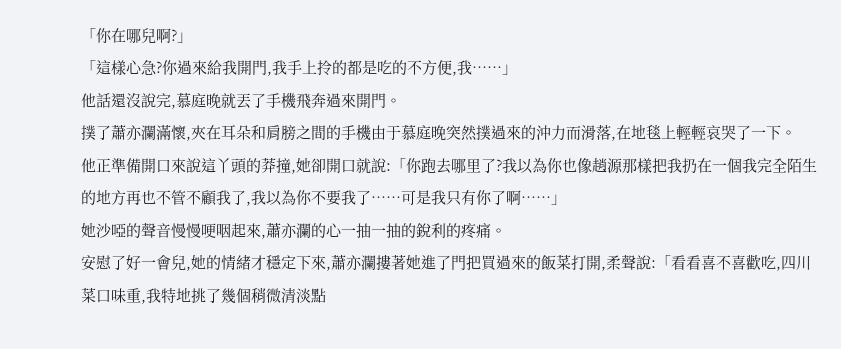「你在哪兒啊?」
「這樣心急?你過來給我開門,我手上拎的都是吃的不方便,我……」
他話還沒說完,慕庭晚就丟了手機飛奔過來開門。
撲了蕭亦瀾滿懷,夾在耳朵和肩膀之間的手機由于慕庭晚突然撲過來的沖力而滑落,在地毯上輕輕哀哭了一下。
他正準備開口來說這丫頭的莽撞,她卻開口就說:「你跑去哪里了?我以為你也像趙源那樣把我扔在一個我完全陌生的地方再也不管不顧我了,我以為你不要我了……可是我只有你了啊……」
她沙啞的聲音慢慢哽咽起來,蕭亦瀾的心一抽一抽的銳利的疼痛。
安慰了好一會兒,她的情緒才穩定下來,蕭亦瀾摟著她進了門把買過來的飯菜打開,柔聲說:「看看喜不喜歡吃,四川菜口味重,我特地挑了幾個稍微清淡點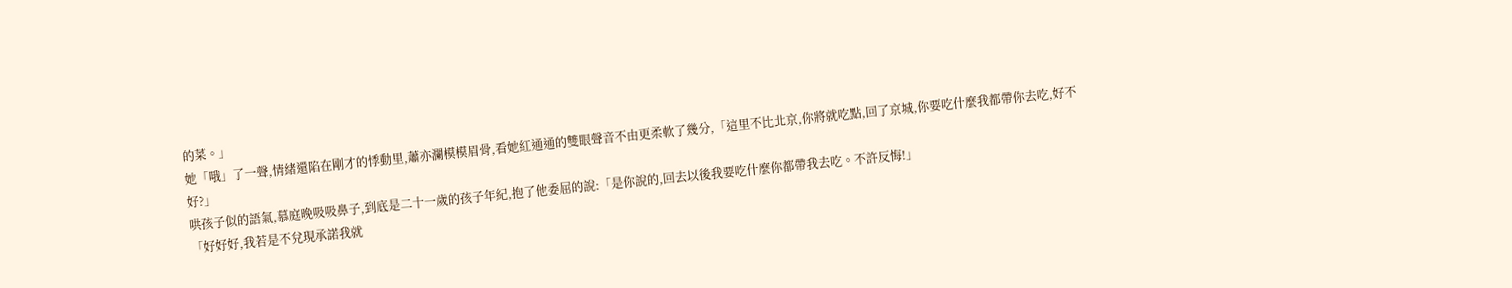的菜。」
她「哦」了一聲,情緒還陷在剛才的悸動里,蕭亦瀾模模眉骨,看她紅通通的雙眼聲音不由更柔軟了幾分,「這里不比北京,你將就吃點,回了京城,你要吃什麼我都帶你去吃,好不好?」
哄孩子似的語氣,慕庭晚吸吸鼻子,到底是二十一歲的孩子年紀,抱了他委屈的說:「是你說的,回去以後我要吃什麼你都帶我去吃。不許反悔!」
「好好好,我若是不兌現承諾我就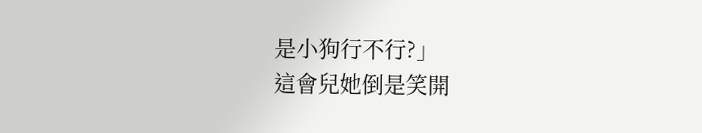是小狗行不行?」
這會兒她倒是笑開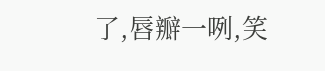了,唇瓣一咧,笑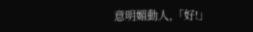意明媚動人,「好!」